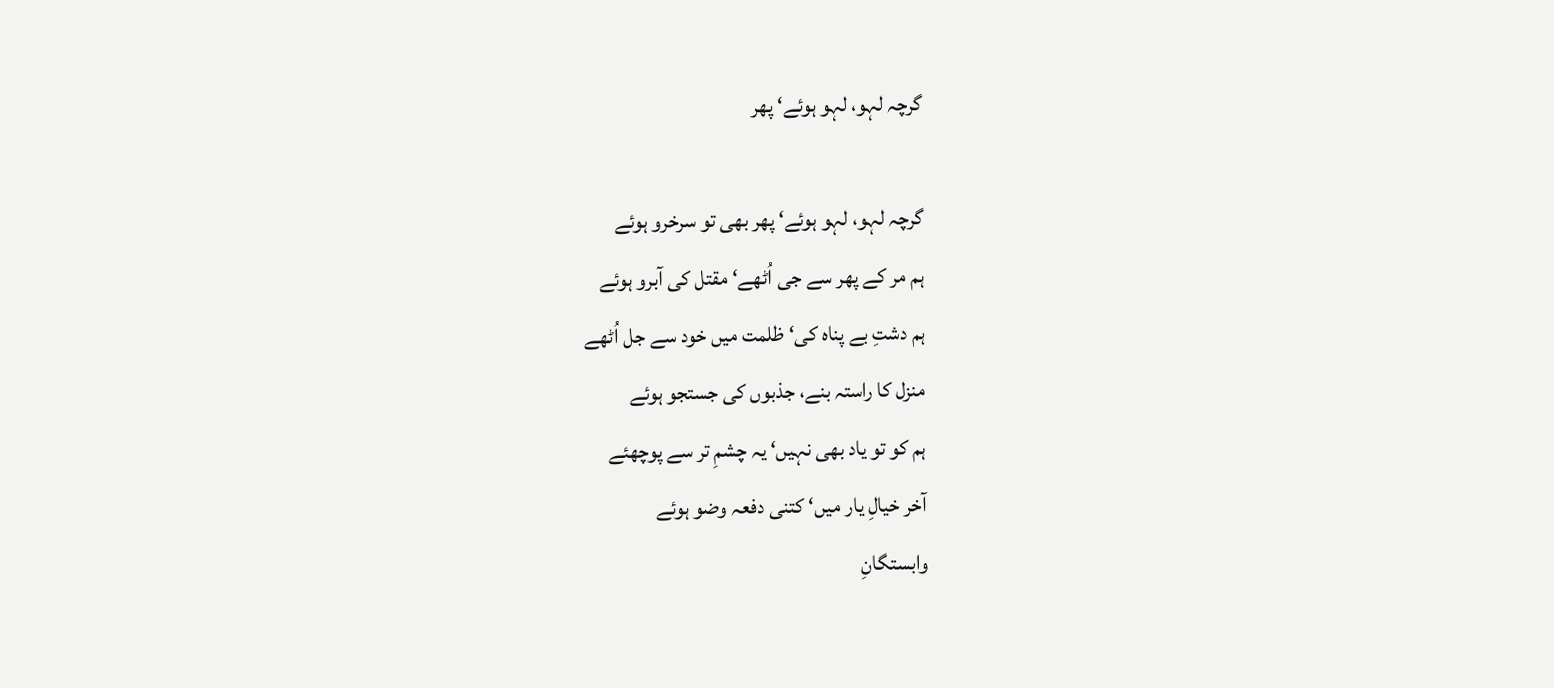گرچہ لہو، لہو ہوئے‘ پھر

گرچہ لہو، لہو ہوئے‘ پھر بھی تو سرخرو ہوئے
ہم مر کے پھر سے جی اُٹھے‘ مقتل کی آبرو ہوئے
ہم دشتِ بے پناہ کی‘ ظلمت میں خود سے جل اُٹھے
منزل کا راستہ بنے، جذبوں کی جستجو ہوئے
ہم کو تو یاد بھی نہیں‘ یہ چشمِ تر سے پوچھئے
آخر خیالِ یار میں‘ کتنی دفعہ وضو ہوئے
وابستگانِ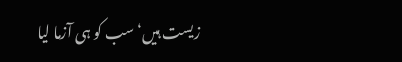زیست ہیں‘ سب کو ہی آزما لیا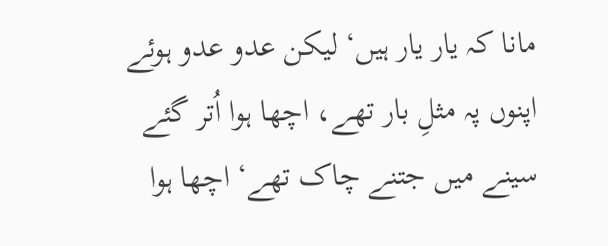مانا کہ یار یار ہیں‘ لیکن عدو عدو ہوئے
اپنوں پہ مثلِ بار تھے، اچھا ہوا اُتر گئے
سینے میں جتنے چاک تھے‘ اچھا ہوا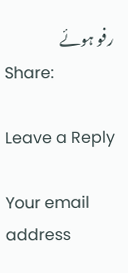رفو ہوئے
Share:

Leave a Reply

Your email address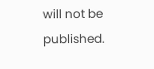will not be published.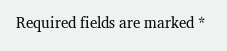Required fields are marked *